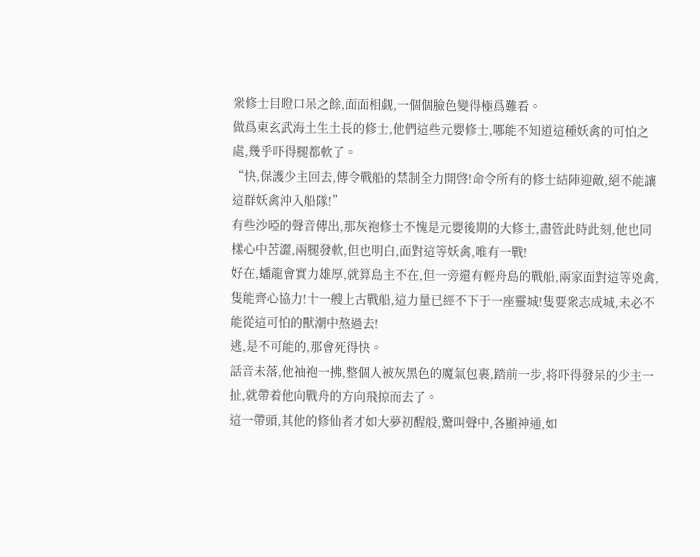衆修士目瞪口呆之餘,面面相觑,一個個臉色變得極爲難看。
做爲東玄武海土生土長的修士,他們這些元嬰修士,哪能不知道這種妖禽的可怕之處,幾乎吓得腿都軟了。
“快,保護少主回去,傳令戰船的禁制全力開啓!命令所有的修士結陣迎敵,絕不能讓這群妖禽沖入船隊!”
有些沙啞的聲音傳出,那灰袍修士不愧是元嬰後期的大修士,盡管此時此刻,他也同樣心中苦澀,兩腿發軟,但也明白,面對這等妖禽,唯有一戰!
好在,蟠龍會實力雄厚,就算島主不在,但一旁還有輕舟島的戰船,兩家面對這等兇禽,隻能齊心協力!十一艘上古戰船,這力量已經不下于一座靈城!隻要衆志成城,未必不能從這可怕的獸潮中熬過去!
逃,是不可能的,那會死得快。
話音未落,他袖袍一拂,整個人被灰黑色的魔氣包裹,踏前一步,将吓得發呆的少主一扯,就帶着他向戰舟的方向飛掠而去了。
這一帶頭,其他的修仙者才如大夢初醒般,驚叫聲中,各顯神通,如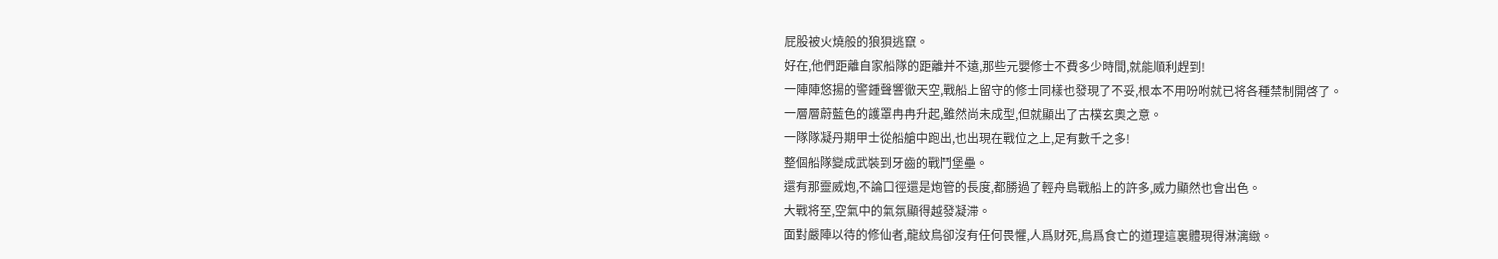屁股被火燒般的狼狽逃竄。
好在,他們距離自家船隊的距離并不遠,那些元嬰修士不費多少時間,就能順利趕到!
一陣陣悠揚的警鍾聲響徹天空,戰船上留守的修士同樣也發現了不妥,根本不用吩咐就已将各種禁制開啓了。
一層層蔚藍色的護罩冉冉升起,雖然尚未成型,但就顯出了古樸玄奧之意。
一隊隊凝丹期甲士從船艙中跑出,也出現在戰位之上,足有數千之多!
整個船隊變成武裝到牙齒的戰鬥堡壘。
還有那靈威炮,不論口徑還是炮管的長度,都勝過了輕舟島戰船上的許多,威力顯然也會出色。
大戰将至,空氣中的氣氛顯得越發凝滞。
面對嚴陣以待的修仙者,龍紋鳥卻沒有任何畏懼,人爲财死,鳥爲食亡的道理這裏體現得淋漓緻。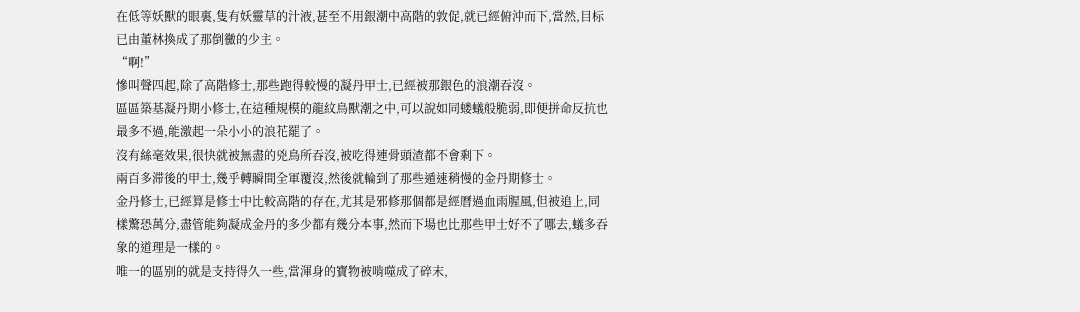在低等妖獸的眼裏,隻有妖靈草的汁液,甚至不用銀潮中高階的敦促,就已經俯沖而下,當然,目标已由董林換成了那倒黴的少主。
“啊!”
慘叫聲四起,除了高階修士,那些跑得較慢的凝丹甲士,已經被那銀色的浪潮吞沒。
區區築基凝丹期小修士,在這種規模的龍紋鳥獸潮之中,可以說如同蝼蟻般脆弱,即便拼命反抗也最多不過,能激起一朵小小的浪花罷了。
沒有絲毫效果,很快就被無盡的兇鳥所吞沒,被吃得連骨頭渣都不會剩下。
兩百多滞後的甲士,幾乎轉瞬間全軍覆沒,然後就輪到了那些遁速稍慢的金丹期修士。
金丹修士,已經算是修士中比較高階的存在,尤其是邪修那個都是經曆過血雨腥風,但被追上,同樣驚恐萬分,盡管能夠凝成金丹的多少都有幾分本事,然而下場也比那些甲士好不了哪去,蟻多吞象的道理是一樣的。
唯一的區别的就是支持得久一些,當渾身的寶物被啃噬成了碎末,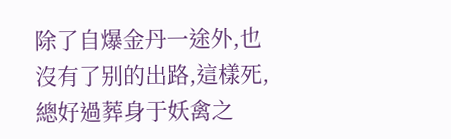除了自爆金丹一途外,也沒有了别的出路,這樣死,總好過葬身于妖禽之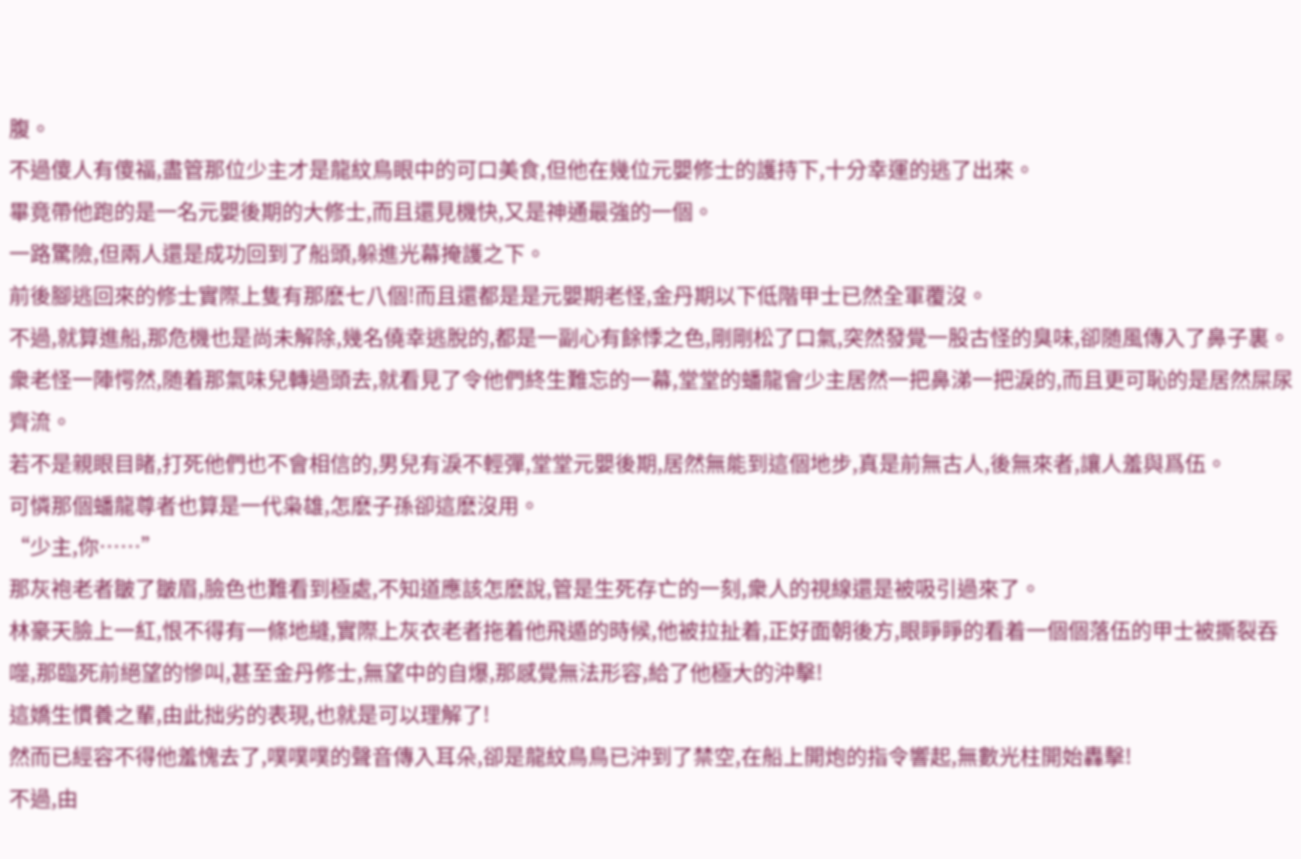腹。
不過傻人有傻福,盡管那位少主才是龍紋鳥眼中的可口美食,但他在幾位元嬰修士的護持下,十分幸運的逃了出來。
畢竟帶他跑的是一名元嬰後期的大修士,而且還見機快,又是神通最強的一個。
一路驚險,但兩人還是成功回到了船頭,躲進光幕掩護之下。
前後腳逃回來的修士實際上隻有那麽七八個!而且還都是是元嬰期老怪,金丹期以下低階甲士已然全軍覆沒。
不過,就算進船,那危機也是尚未解除,幾名僥幸逃脫的,都是一副心有餘悸之色,剛剛松了口氣,突然發覺一股古怪的臭味,卻随風傳入了鼻子裏。
衆老怪一陣愕然,随着那氣味兒轉過頭去,就看見了令他們終生難忘的一幕,堂堂的蟠龍會少主居然一把鼻涕一把淚的,而且更可恥的是居然屎尿齊流。
若不是親眼目睹,打死他們也不會相信的,男兒有淚不輕彈,堂堂元嬰後期,居然無能到這個地步,真是前無古人,後無來者,讓人羞與爲伍。
可憐那個蟠龍尊者也算是一代枭雄,怎麽子孫卻這麽沒用。
“少主,你……”
那灰袍老者皺了皺眉,臉色也難看到極處,不知道應該怎麽說,管是生死存亡的一刻,衆人的視線還是被吸引過來了。
林豪天臉上一紅,恨不得有一條地縫,實際上灰衣老者拖着他飛遁的時候,他被拉扯着,正好面朝後方,眼睜睜的看着一個個落伍的甲士被撕裂吞噬,那臨死前絕望的慘叫,甚至金丹修士,無望中的自爆,那感覺無法形容,給了他極大的沖擊!
這嬌生慣養之輩,由此拙劣的表現,也就是可以理解了!
然而已經容不得他羞愧去了,噗噗噗的聲音傳入耳朵,卻是龍紋鳥鳥已沖到了禁空,在船上開炮的指令響起,無數光柱開始轟擊!
不過,由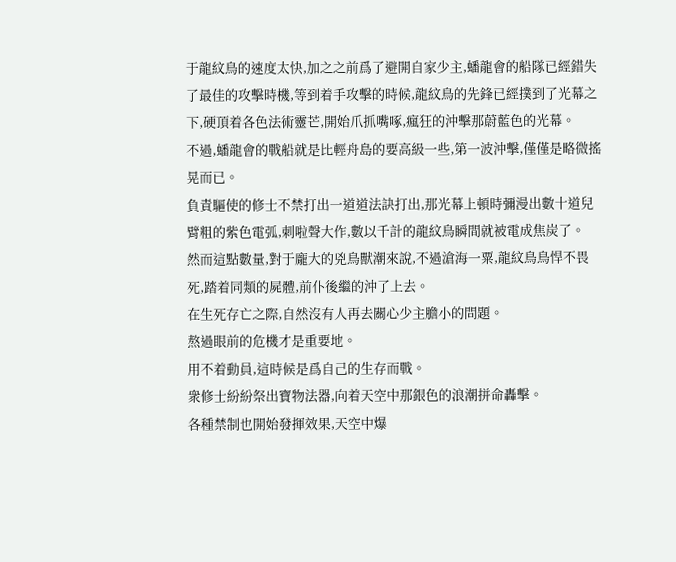于龍紋鳥的速度太快,加之之前爲了避開自家少主,蟠龍會的船隊已經錯失了最佳的攻擊時機,等到着手攻擊的時候,龍紋鳥的先鋒已經撲到了光幕之下,硬頂着各色法術靈芒,開始爪抓嘴啄,瘋狂的沖擊那蔚藍色的光幕。
不過,蟠龍會的戰船就是比輕舟島的要高級一些,第一波沖擊,僅僅是略微搖晃而已。
負責驅使的修士不禁打出一道道法訣打出,那光幕上頓時彌漫出數十道兒臂粗的紫色電弧,刺啦聲大作,數以千計的龍紋鳥瞬間就被電成焦炭了。
然而這點數量,對于龐大的兇鳥獸潮來說,不過滄海一粟,龍紋鳥鳥悍不畏死,踏着同類的屍體,前仆後繼的沖了上去。
在生死存亡之際,自然沒有人再去關心少主膽小的問題。
熬過眼前的危機才是重要地。
用不着動員,這時候是爲自己的生存而戰。
衆修士紛紛祭出寶物法器,向着天空中那銀色的浪潮拼命轟擊。
各種禁制也開始發揮效果,天空中爆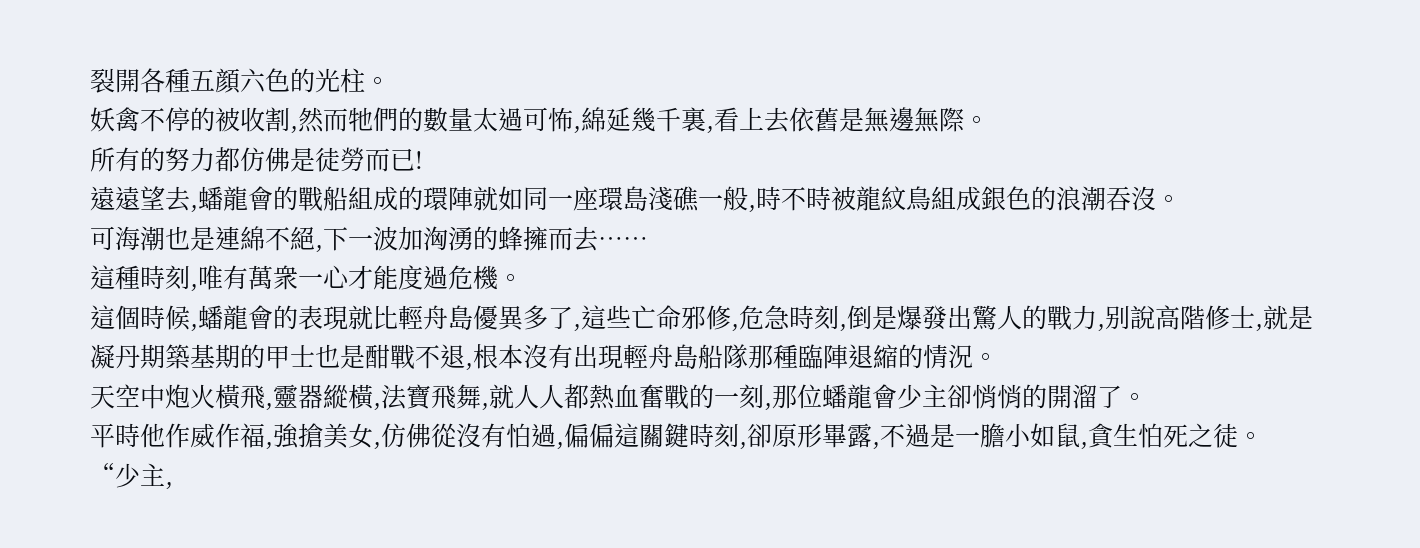裂開各種五顔六色的光柱。
妖禽不停的被收割,然而牠們的數量太過可怖,綿延幾千裏,看上去依舊是無邊無際。
所有的努力都仿佛是徒勞而已!
遠遠望去,蟠龍會的戰船組成的環陣就如同一座環島淺礁一般,時不時被龍紋鳥組成銀色的浪潮吞沒。
可海潮也是連綿不絕,下一波加洶湧的蜂擁而去……
這種時刻,唯有萬衆一心才能度過危機。
這個時候,蟠龍會的表現就比輕舟島優異多了,這些亡命邪修,危急時刻,倒是爆發出驚人的戰力,别說高階修士,就是凝丹期築基期的甲士也是酣戰不退,根本沒有出現輕舟島船隊那種臨陣退縮的情況。
天空中炮火橫飛,靈器縱橫,法寶飛舞,就人人都熱血奮戰的一刻,那位蟠龍會少主卻悄悄的開溜了。
平時他作威作福,強搶美女,仿佛從沒有怕過,偏偏這關鍵時刻,卻原形畢露,不過是一膽小如鼠,貪生怕死之徒。
“少主,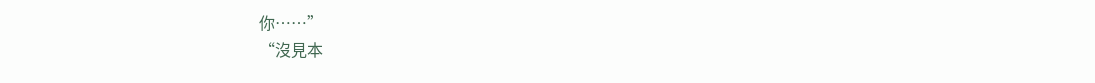你……”
“沒見本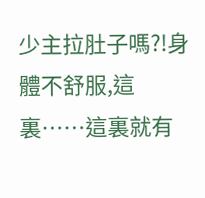少主拉肚子嗎?!身體不舒服,這裏……這裏就有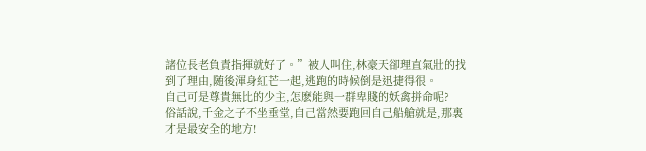諸位長老負責指揮就好了。”被人叫住,林豪天卻理直氣壯的找到了理由,随後渾身紅芒一起,逃跑的時候倒是迅捷得很。
自己可是尊貴無比的少主,怎麽能與一群卑賤的妖禽拼命呢?
俗話說,千金之子不坐垂堂,自己當然要跑回自己船艙就是,那裏才是最安全的地方!